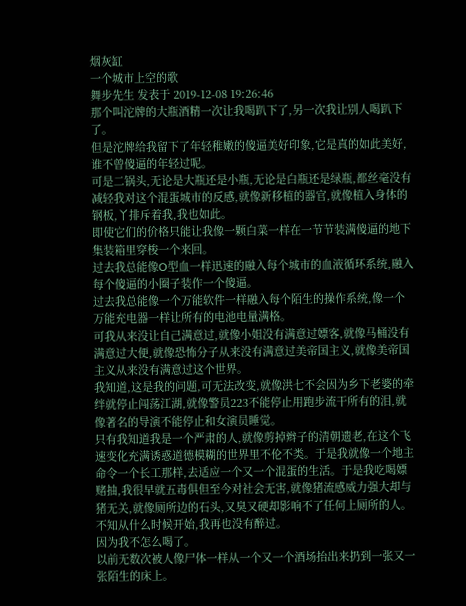烟灰缸
一个城市上空的歌
舞步先生 发表于 2019-12-08 19:26:46
那个叫沱牌的大瓶酒精一次让我喝趴下了,另一次我让别人喝趴下了。
但是沱牌给我留下了年轻稚嫩的傻逼美好印象,它是真的如此美好,谁不曾傻逼的年轻过呢。
可是二锅头,无论是大瓶还是小瓶,无论是白瓶还是绿瓶,都丝毫没有减轻我对这个混蛋城市的反感,就像新移植的器官,就像植入身体的钢板,丫排斥着我,我也如此。
即使它们的价格只能让我像一颗白菜一样在一节节装满傻逼的地下集装箱里穿梭一个来回。
过去我总能像O型血一样迅速的融入每个城市的血液循环系统,融入每个傻逼的小圈子装作一个傻逼。
过去我总能像一个万能软件一样融入每个陌生的操作系统,像一个万能充电器一样让所有的电池电量满格。
可我从来没让自己满意过,就像小姐没有满意过嫖客,就像马桶没有满意过大便,就像恐怖分子从来没有满意过美帝国主义,就像美帝国主义从来没有满意过这个世界。
我知道,这是我的问题,可无法改变,就像洪七不会因为乡下老婆的牵绊就停止闯荡江湖,就像警员223不能停止用跑步流干所有的泪,就像著名的导演不能停止和女演员睡觉。
只有我知道我是一个严肃的人,就像剪掉辫子的清朝遗老,在这个飞速变化充满诱惑道德模糊的世界里不伦不类。于是我就像一个地主命令一个长工那样,去适应一个又一个混蛋的生活。于是我吃喝嫖赌抽,我很早就五毒俱但至今对社会无害,就像猪流感威力强大却与猪无关,就像厕所边的石头,又臭又硬却影响不了任何上厕所的人。
不知从什么时候开始,我再也没有醉过。
因为我不怎么喝了。
以前无数次被人像尸体一样从一个又一个酒场抬出来扔到一张又一张陌生的床上。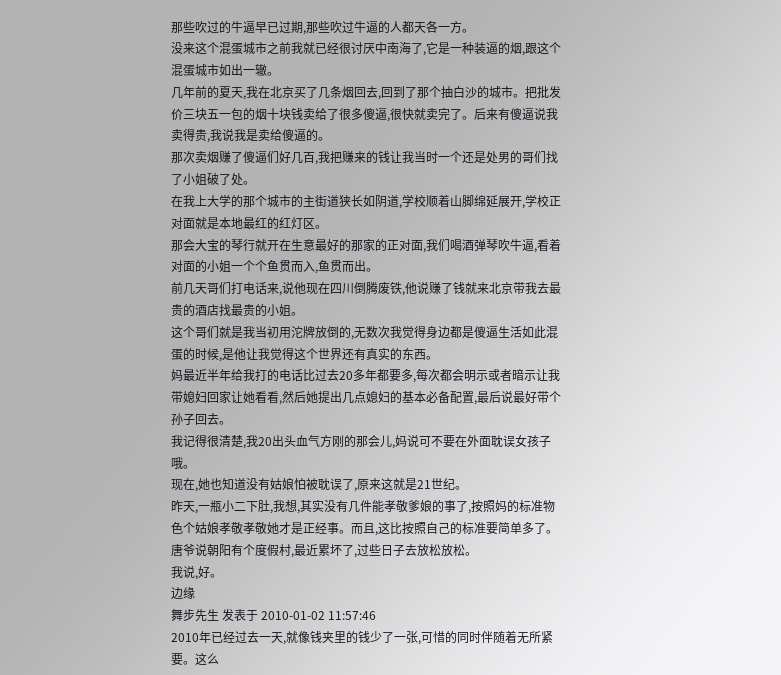那些吹过的牛逼早已过期,那些吹过牛逼的人都天各一方。
没来这个混蛋城市之前我就已经很讨厌中南海了,它是一种装逼的烟,跟这个混蛋城市如出一辙。
几年前的夏天,我在北京买了几条烟回去,回到了那个抽白沙的城市。把批发价三块五一包的烟十块钱卖给了很多傻逼,很快就卖完了。后来有傻逼说我卖得贵,我说我是卖给傻逼的。
那次卖烟赚了傻逼们好几百,我把赚来的钱让我当时一个还是处男的哥们找了小姐破了处。
在我上大学的那个城市的主街道狭长如阴道,学校顺着山脚绵延展开,学校正对面就是本地最红的红灯区。
那会大宝的琴行就开在生意最好的那家的正对面,我们喝酒弹琴吹牛逼,看着对面的小姐一个个鱼贯而入,鱼贯而出。
前几天哥们打电话来,说他现在四川倒腾废铁,他说赚了钱就来北京带我去最贵的酒店找最贵的小姐。
这个哥们就是我当初用沱牌放倒的,无数次我觉得身边都是傻逼生活如此混蛋的时候,是他让我觉得这个世界还有真实的东西。
妈最近半年给我打的电话比过去20多年都要多,每次都会明示或者暗示让我带媳妇回家让她看看,然后她提出几点媳妇的基本必备配置,最后说最好带个孙子回去。
我记得很清楚,我20出头血气方刚的那会儿,妈说可不要在外面耽误女孩子哦。
现在,她也知道没有姑娘怕被耽误了,原来这就是21世纪。
昨天,一瓶小二下肚,我想,其实没有几件能孝敬爹娘的事了,按照妈的标准物色个姑娘孝敬孝敬她才是正经事。而且,这比按照自己的标准要简单多了。
唐爷说朝阳有个度假村,最近累坏了,过些日子去放松放松。
我说,好。
边缘
舞步先生 发表于 2010-01-02 11:57:46
2010年已经过去一天,就像钱夹里的钱少了一张,可惜的同时伴随着无所紧要。这么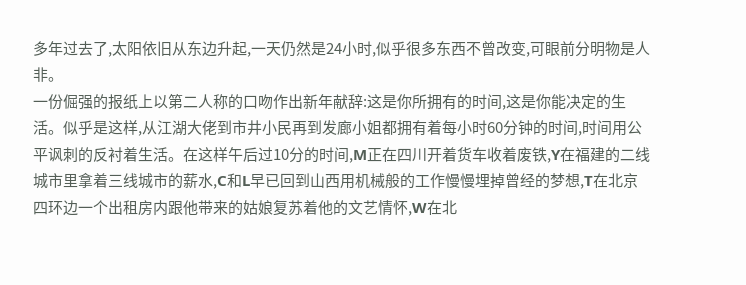多年过去了,太阳依旧从东边升起,一天仍然是24小时,似乎很多东西不曾改变,可眼前分明物是人非。
一份倔强的报纸上以第二人称的口吻作出新年献辞:这是你所拥有的时间,这是你能决定的生活。似乎是这样,从江湖大佬到市井小民再到发廊小姐都拥有着每小时60分钟的时间,时间用公平讽刺的反衬着生活。在这样午后过10分的时间,M正在四川开着货车收着废铁,Y在福建的二线城市里拿着三线城市的薪水,C和L早已回到山西用机械般的工作慢慢埋掉曾经的梦想,T在北京四环边一个出租房内跟他带来的姑娘复苏着他的文艺情怀,W在北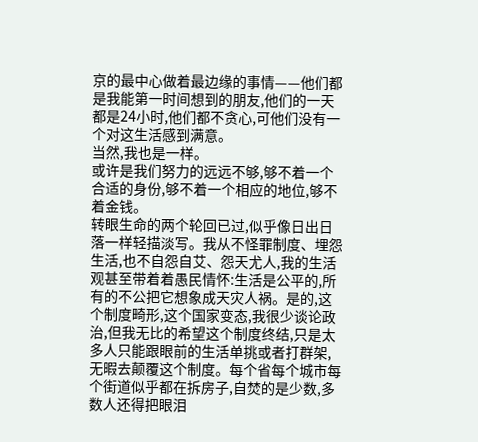京的最中心做着最边缘的事情——他们都是我能第一时间想到的朋友,他们的一天都是24小时,他们都不贪心,可他们没有一个对这生活感到满意。
当然,我也是一样。
或许是我们努力的远远不够,够不着一个合适的身份,够不着一个相应的地位,够不着金钱。
转眼生命的两个轮回已过,似乎像日出日落一样轻描淡写。我从不怪罪制度、埋怨生活,也不自怨自艾、怨天尤人,我的生活观甚至带着着愚民情怀:生活是公平的,所有的不公把它想象成天灾人祸。是的,这个制度畸形,这个国家变态,我很少谈论政治,但我无比的希望这个制度终结,只是太多人只能跟眼前的生活单挑或者打群架,无暇去颠覆这个制度。每个省每个城市每个街道似乎都在拆房子,自焚的是少数,多数人还得把眼泪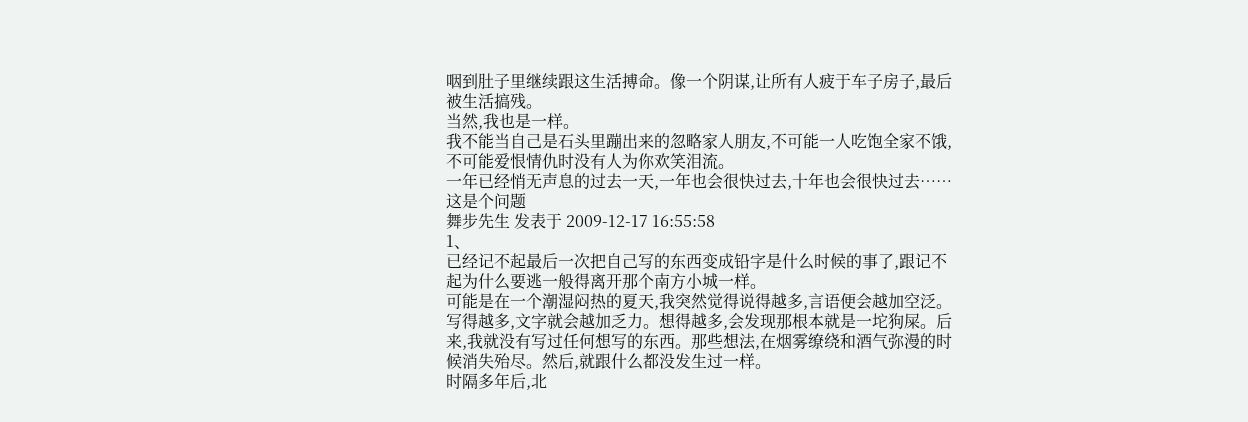咽到肚子里继续跟这生活搏命。像一个阴谋,让所有人疲于车子房子,最后被生活搞残。
当然,我也是一样。
我不能当自己是石头里蹦出来的忽略家人朋友,不可能一人吃饱全家不饿,不可能爱恨情仇时没有人为你欢笑泪流。
一年已经悄无声息的过去一天,一年也会很快过去,十年也会很快过去……
这是个问题
舞步先生 发表于 2009-12-17 16:55:58
1、
已经记不起最后一次把自己写的东西变成铅字是什么时候的事了,跟记不起为什么要逃一般得离开那个南方小城一样。
可能是在一个潮湿闷热的夏天,我突然觉得说得越多,言语便会越加空泛。写得越多,文字就会越加乏力。想得越多,会发现那根本就是一坨狗屎。后来,我就没有写过任何想写的东西。那些想法,在烟雾缭绕和酒气弥漫的时候消失殆尽。然后,就跟什么都没发生过一样。
时隔多年后,北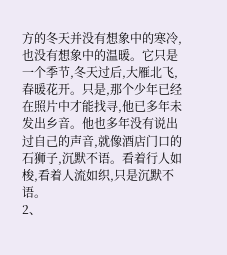方的冬天并没有想象中的寒冷,也没有想象中的温暖。它只是一个季节,冬天过后,大雁北飞,春暖花开。只是,那个少年已经在照片中才能找寻,他已多年未发出乡音。他也多年没有说出过自己的声音,就像酒店门口的石狮子,沉默不语。看着行人如梭,看着人流如织,只是沉默不语。
2、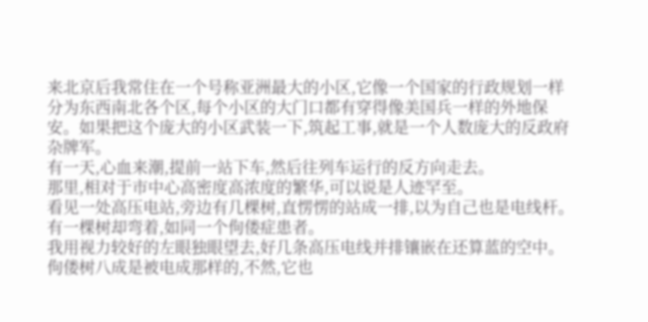来北京后我常住在一个号称亚洲最大的小区,它像一个国家的行政规划一样分为东西南北各个区,每个小区的大门口都有穿得像美国兵一样的外地保安。如果把这个庞大的小区武装一下,筑起工事,就是一个人数庞大的反政府杂牌军。
有一天,心血来潮,提前一站下车,然后往列车运行的反方向走去。
那里,相对于市中心高密度高浓度的繁华,可以说是人迹罕至。
看见一处高压电站,旁边有几棵树,直愣愣的站成一排,以为自己也是电线杆。
有一棵树却弯着,如同一个佝偻症患者。
我用视力较好的左眼独眼望去,好几条高压电线并排镶嵌在还算蓝的空中。
佝偻树八成是被电成那样的,不然,它也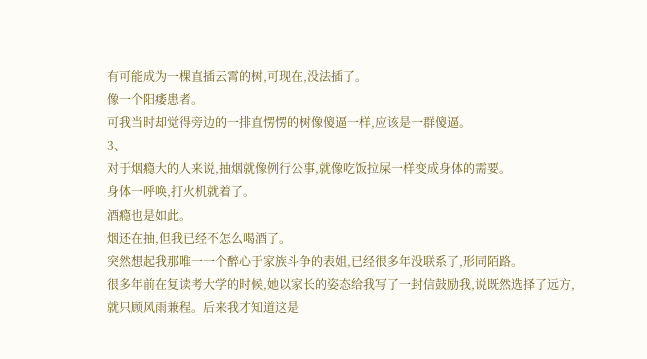有可能成为一棵直插云霄的树,可现在,没法插了。
像一个阳痿患者。
可我当时却觉得旁边的一排直愣愣的树像傻逼一样,应该是一群傻逼。
3、
对于烟瘾大的人来说,抽烟就像例行公事,就像吃饭拉屎一样变成身体的需要。
身体一呼唤,打火机就着了。
酒瘾也是如此。
烟还在抽,但我已经不怎么喝酒了。
突然想起我那唯一一个醉心于家族斗争的表姐,已经很多年没联系了,形同陌路。
很多年前在复读考大学的时候,她以家长的姿态给我写了一封信鼓励我,说既然选择了远方,就只顾风雨兼程。后来我才知道这是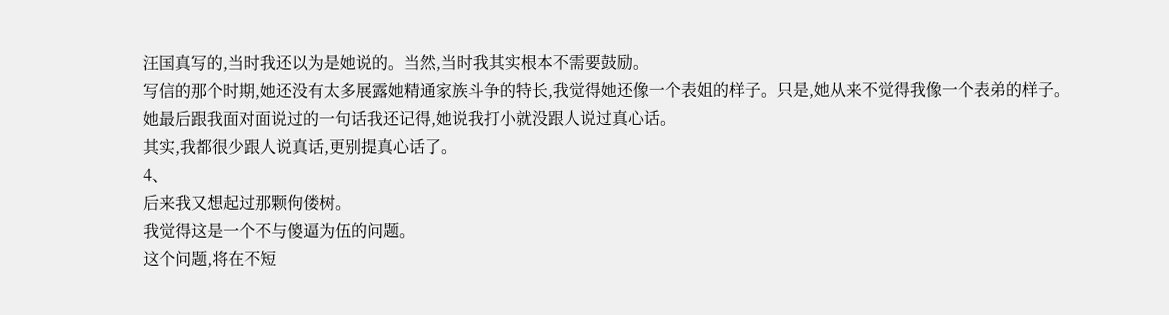汪国真写的,当时我还以为是她说的。当然,当时我其实根本不需要鼓励。
写信的那个时期,她还没有太多展露她精通家族斗争的特长,我觉得她还像一个表姐的样子。只是,她从来不觉得我像一个表弟的样子。
她最后跟我面对面说过的一句话我还记得,她说我打小就没跟人说过真心话。
其实,我都很少跟人说真话,更别提真心话了。
4、
后来我又想起过那颗佝偻树。
我觉得这是一个不与傻逼为伍的问题。
这个问题,将在不短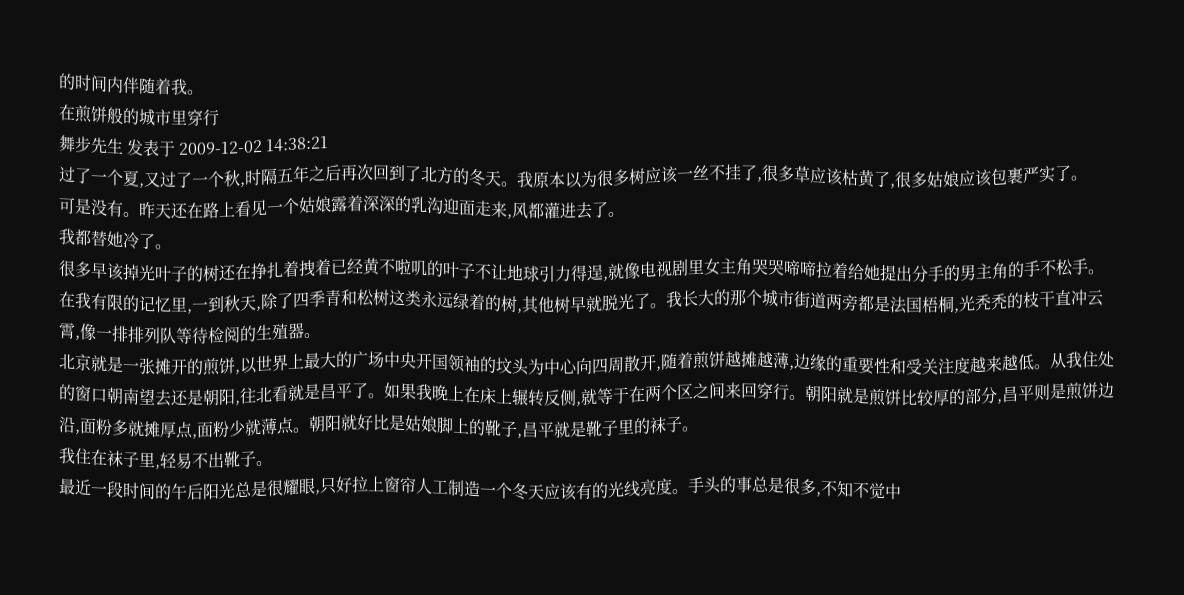的时间内伴随着我。
在煎饼般的城市里穿行
舞步先生 发表于 2009-12-02 14:38:21
过了一个夏,又过了一个秋,时隔五年之后再次回到了北方的冬天。我原本以为很多树应该一丝不挂了,很多草应该枯黄了,很多姑娘应该包裹严实了。
可是没有。昨天还在路上看见一个姑娘露着深深的乳沟迎面走来,风都灌进去了。
我都替她冷了。
很多早该掉光叶子的树还在挣扎着拽着已经黄不啦叽的叶子不让地球引力得逞,就像电视剧里女主角哭哭啼啼拉着给她提出分手的男主角的手不松手。在我有限的记忆里,一到秋天,除了四季青和松树这类永远绿着的树,其他树早就脱光了。我长大的那个城市街道两旁都是法国梧桐,光秃秃的枝干直冲云霄,像一排排列队等待检阅的生殖器。
北京就是一张摊开的煎饼,以世界上最大的广场中央开国领袖的坟头为中心向四周散开,随着煎饼越摊越薄,边缘的重要性和受关注度越来越低。从我住处的窗口朝南望去还是朝阳,往北看就是昌平了。如果我晚上在床上辗转反侧,就等于在两个区之间来回穿行。朝阳就是煎饼比较厚的部分,昌平则是煎饼边沿,面粉多就摊厚点,面粉少就薄点。朝阳就好比是姑娘脚上的靴子,昌平就是靴子里的袜子。
我住在袜子里,轻易不出靴子。
最近一段时间的午后阳光总是很耀眼,只好拉上窗帘人工制造一个冬天应该有的光线亮度。手头的事总是很多,不知不觉中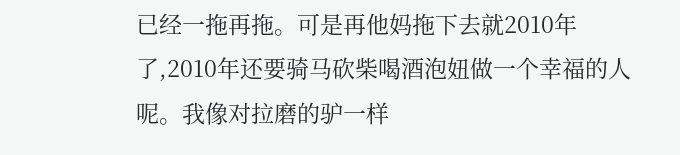已经一拖再拖。可是再他妈拖下去就2010年了,2010年还要骑马砍柴喝酒泡妞做一个幸福的人呢。我像对拉磨的驴一样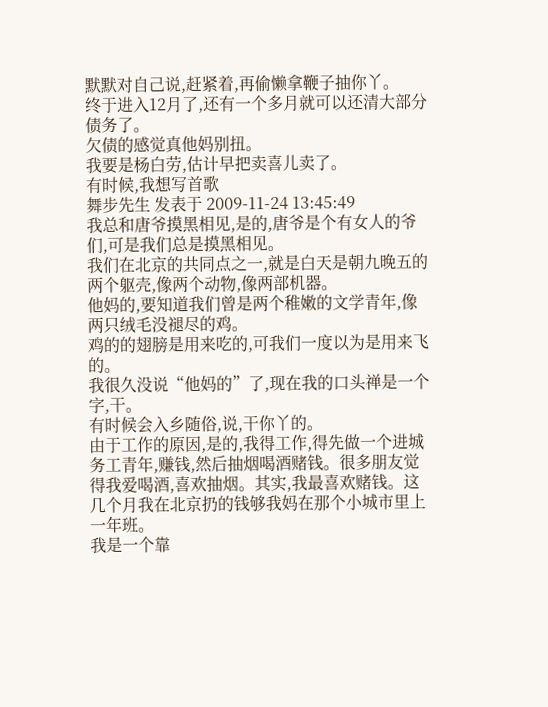默默对自己说,赶紧着,再偷懒拿鞭子抽你丫。
终于进入12月了,还有一个多月就可以还清大部分债务了。
欠债的感觉真他妈别扭。
我要是杨白劳,估计早把卖喜儿卖了。
有时候,我想写首歌
舞步先生 发表于 2009-11-24 13:45:49
我总和唐爷摸黑相见,是的,唐爷是个有女人的爷们,可是我们总是摸黑相见。
我们在北京的共同点之一,就是白天是朝九晚五的两个躯壳,像两个动物,像两部机器。
他妈的,要知道我们曾是两个稚嫩的文学青年,像两只绒毛没褪尽的鸡。
鸡的的翅膀是用来吃的,可我们一度以为是用来飞的。
我很久没说“他妈的”了,现在我的口头禅是一个字,干。
有时候会入乡随俗,说,干你丫的。
由于工作的原因,是的,我得工作,得先做一个进城务工青年,赚钱,然后抽烟喝酒赌钱。很多朋友觉得我爱喝酒,喜欢抽烟。其实,我最喜欢赌钱。这几个月我在北京扔的钱够我妈在那个小城市里上一年班。
我是一个靠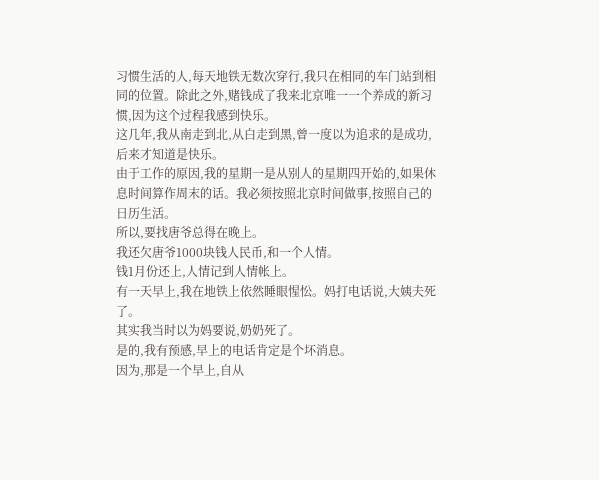习惯生活的人,每天地铁无数次穿行,我只在相同的车门站到相同的位置。除此之外,赌钱成了我来北京唯一一个养成的新习惯,因为这个过程我感到快乐。
这几年,我从南走到北,从白走到黑,曾一度以为追求的是成功,后来才知道是快乐。
由于工作的原因,我的星期一是从别人的星期四开始的,如果休息时间算作周末的话。我必须按照北京时间做事,按照自己的日历生活。
所以,要找唐爷总得在晚上。
我还欠唐爷1000块钱人民币,和一个人情。
钱1月份还上,人情记到人情帐上。
有一天早上,我在地铁上依然睡眼惺忪。妈打电话说,大姨夫死了。
其实我当时以为妈要说,奶奶死了。
是的,我有预感,早上的电话肯定是个坏消息。
因为,那是一个早上,自从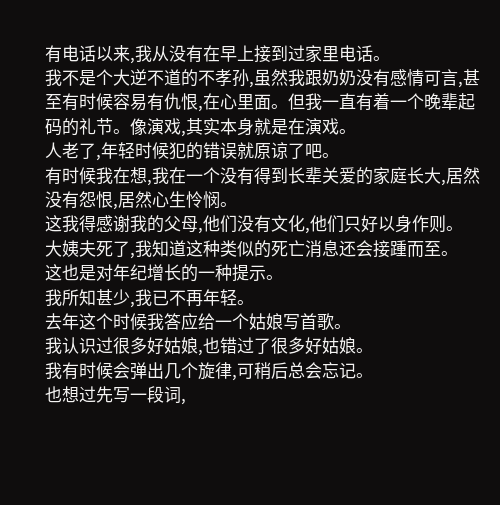有电话以来,我从没有在早上接到过家里电话。
我不是个大逆不道的不孝孙,虽然我跟奶奶没有感情可言,甚至有时候容易有仇恨,在心里面。但我一直有着一个晚辈起码的礼节。像演戏,其实本身就是在演戏。
人老了,年轻时候犯的错误就原谅了吧。
有时候我在想,我在一个没有得到长辈关爱的家庭长大,居然没有怨恨,居然心生怜悯。
这我得感谢我的父母,他们没有文化,他们只好以身作则。
大姨夫死了,我知道这种类似的死亡消息还会接踵而至。
这也是对年纪增长的一种提示。
我所知甚少,我已不再年轻。
去年这个时候我答应给一个姑娘写首歌。
我认识过很多好姑娘,也错过了很多好姑娘。
我有时候会弹出几个旋律,可稍后总会忘记。
也想过先写一段词,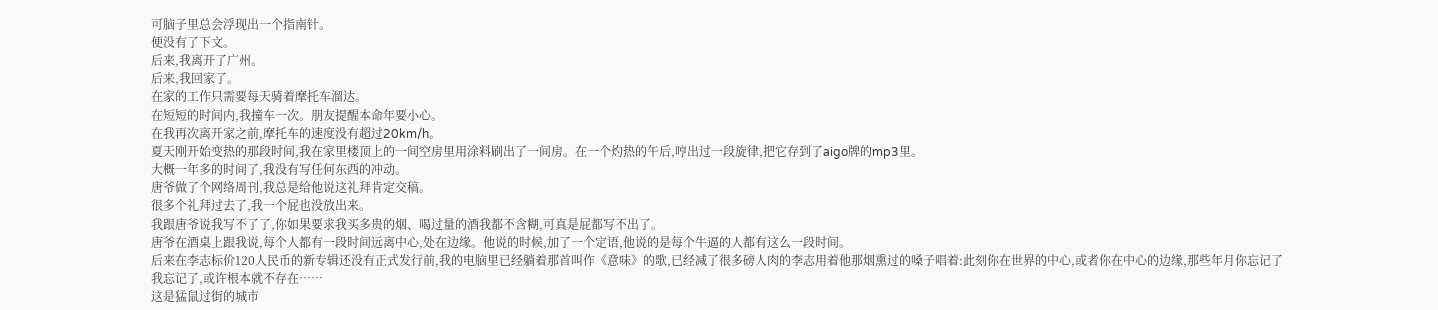可脑子里总会浮现出一个指南针。
便没有了下文。
后来,我离开了广州。
后来,我回家了。
在家的工作只需要每天骑着摩托车溜达。
在短短的时间内,我撞车一次。朋友提醒本命年要小心。
在我再次离开家之前,摩托车的速度没有超过20km/h。
夏天刚开始变热的那段时间,我在家里楼顶上的一间空房里用涂料刷出了一间房。在一个灼热的午后,哼出过一段旋律,把它存到了aigo牌的mp3里。
大概一年多的时间了,我没有写任何东西的冲动。
唐爷做了个网络周刊,我总是给他说这礼拜肯定交稿。
很多个礼拜过去了,我一个屁也没放出来。
我跟唐爷说我写不了了,你如果要求我买多贵的烟、喝过量的酒我都不含糊,可真是屁都写不出了。
唐爷在酒桌上跟我说,每个人都有一段时间远离中心,处在边缘。他说的时候,加了一个定语,他说的是每个牛逼的人都有这么一段时间。
后来在李志标价120人民币的新专辑还没有正式发行前,我的电脑里已经躺着那首叫作《意味》的歌,已经减了很多磅人肉的李志用着他那烟熏过的嗓子唱着:此刻你在世界的中心,或者你在中心的边缘,那些年月你忘记了我忘记了,或许根本就不存在……
这是猛鼠过街的城市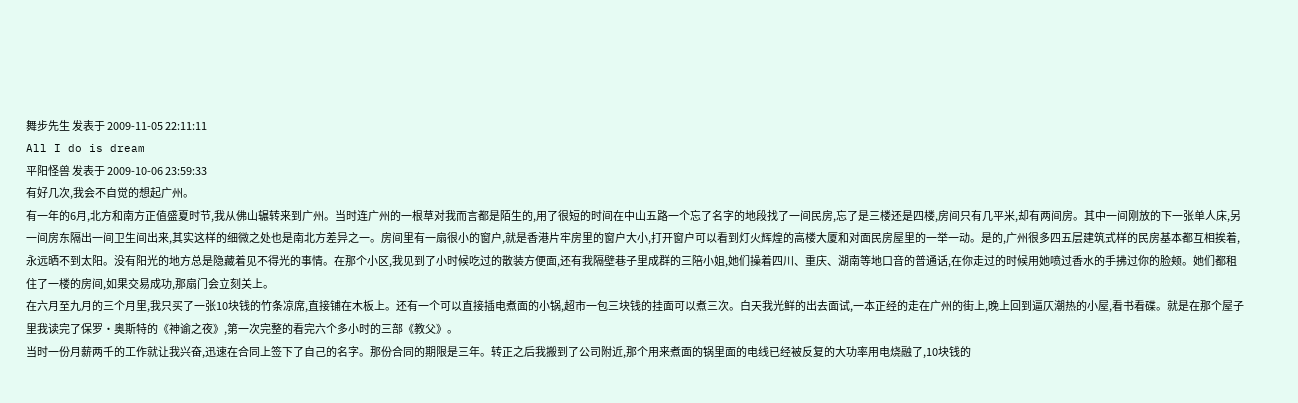舞步先生 发表于 2009-11-05 22:11:11
All I do is dream
平阳怪兽 发表于 2009-10-06 23:59:33
有好几次,我会不自觉的想起广州。
有一年的6月,北方和南方正值盛夏时节,我从佛山辗转来到广州。当时连广州的一根草对我而言都是陌生的,用了很短的时间在中山五路一个忘了名字的地段找了一间民房,忘了是三楼还是四楼,房间只有几平米,却有两间房。其中一间刚放的下一张单人床,另一间房东隔出一间卫生间出来,其实这样的细微之处也是南北方差异之一。房间里有一扇很小的窗户,就是香港片牢房里的窗户大小,打开窗户可以看到灯火辉煌的高楼大厦和对面民房屋里的一举一动。是的,广州很多四五层建筑式样的民房基本都互相挨着,永远晒不到太阳。没有阳光的地方总是隐藏着见不得光的事情。在那个小区,我见到了小时候吃过的散装方便面,还有我隔壁巷子里成群的三陪小姐,她们操着四川、重庆、湖南等地口音的普通话,在你走过的时候用她喷过香水的手拂过你的脸颊。她们都租住了一楼的房间,如果交易成功,那扇门会立刻关上。
在六月至九月的三个月里,我只买了一张10块钱的竹条凉席,直接铺在木板上。还有一个可以直接插电煮面的小锅,超市一包三块钱的挂面可以煮三次。白天我光鲜的出去面试,一本正经的走在广州的街上,晚上回到逼仄潮热的小屋,看书看碟。就是在那个屋子里我读完了保罗·奥斯特的《神谕之夜》,第一次完整的看完六个多小时的三部《教父》。
当时一份月薪两千的工作就让我兴奋,迅速在合同上签下了自己的名字。那份合同的期限是三年。转正之后我搬到了公司附近,那个用来煮面的锅里面的电线已经被反复的大功率用电烧融了,10块钱的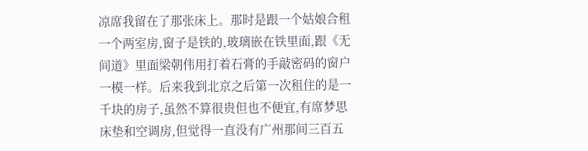凉席我留在了那张床上。那时是跟一个姑娘合租一个两室房,窗子是铁的,玻璃嵌在铁里面,跟《无间道》里面梁朝伟用打着石膏的手敲密码的窗户一模一样。后来我到北京之后第一次租住的是一千块的房子,虽然不算很贵但也不便宜,有席梦思床垫和空调房,但觉得一直没有广州那间三百五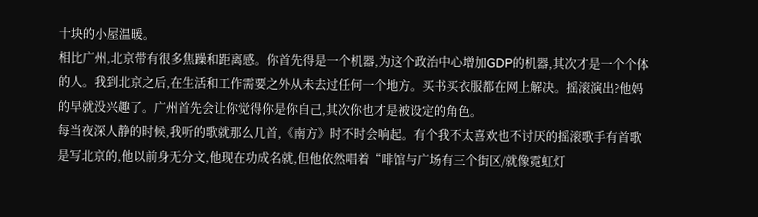十块的小屋温暖。
相比广州,北京带有很多焦躁和距离感。你首先得是一个机器,为这个政治中心增加GDP的机器,其次才是一个个体的人。我到北京之后,在生活和工作需要之外从未去过任何一个地方。买书买衣服都在网上解决。摇滚演出?他妈的早就没兴趣了。广州首先会让你觉得你是你自己,其次你也才是被设定的角色。
每当夜深人静的时候,我听的歌就那么几首,《南方》时不时会响起。有个我不太喜欢也不讨厌的摇滚歌手有首歌是写北京的,他以前身无分文,他现在功成名就,但他依然唱着“啡馆与广场有三个街区/就像霓虹灯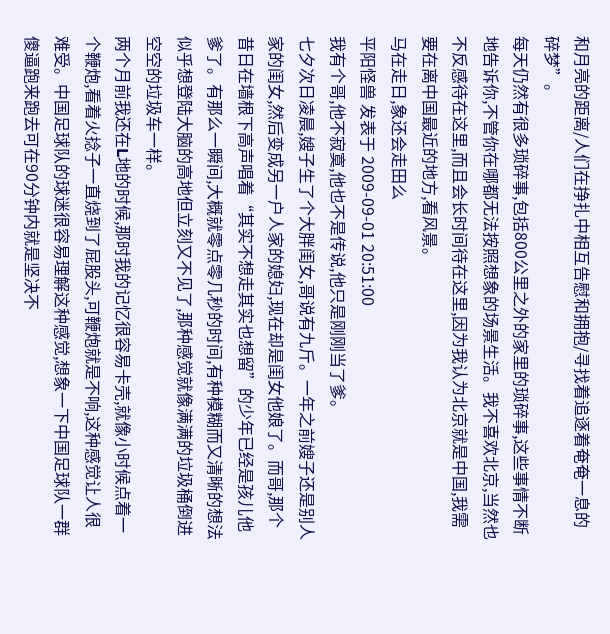和月亮的距离/人们在挣扎中相互告慰和拥抱/寻找着追逐着奄奄一息的碎梦”。
每天仍然有很多琐碎事,包括800公里之外的家里的琐碎事,这些事情不断地告诉你,不管你在哪都无法按照想象的场景生活。我不喜欢北京,当然也不反感待在这里,而且会长时间待在这里,因为我认为北京就是中国,我需要在离中国最近的地方,看风景。
马在走日,象还会走田么
平阳怪兽 发表于 2009-09-01 20:51:00
我有个哥,他不寂寞,他也不是传说,他只是刚刚当了爹。
七夕次日凌晨,嫂子生了个大胖闺女,哥说有九斤。一年之前嫂子还是别人家的闺女,然后变成另一户人家的媳妇,现在却是闺女他娘了。而哥,那个昔日在墙根下高声唱着“其实不想走其实也想留”的少年已经是孩儿他爹了。有那么一瞬间,大概就零点零几秒的时间,有种模糊而又清晰的想法似乎想登陆大脑的高地但立刻又不见了,那种感觉就像满满的垃圾桶倒进空空的垃圾车一样。
两个月前我还在L地的时候,那时我的记忆很容易卡壳,就像小时候点着一个鞭炮,看着火捻子一直烧到了屁股头,可鞭炮就是不响,这种感觉让人很难受。中国足球队的球迷很容易理解这种感觉,想象一下中国足球队一群傻逼跑来跑去可在90分钟内就是坚决不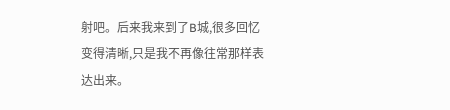射吧。后来我来到了B城,很多回忆变得清晰,只是我不再像往常那样表达出来。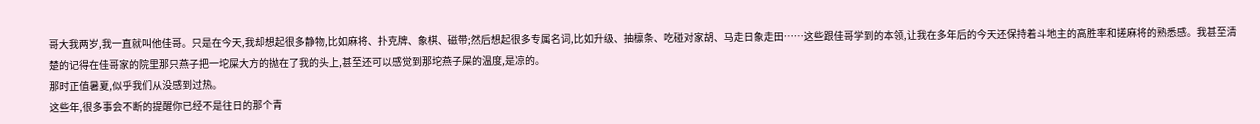哥大我两岁,我一直就叫他佳哥。只是在今天,我却想起很多静物,比如麻将、扑克牌、象棋、磁带;然后想起很多专属名词,比如升级、抽檩条、吃碰对家胡、马走日象走田……这些跟佳哥学到的本领,让我在多年后的今天还保持着斗地主的高胜率和搓麻将的熟悉感。我甚至清楚的记得在佳哥家的院里那只燕子把一坨屎大方的抛在了我的头上,甚至还可以感觉到那坨燕子屎的温度,是凉的。
那时正值暑夏,似乎我们从没感到过热。
这些年,很多事会不断的提醒你已经不是往日的那个青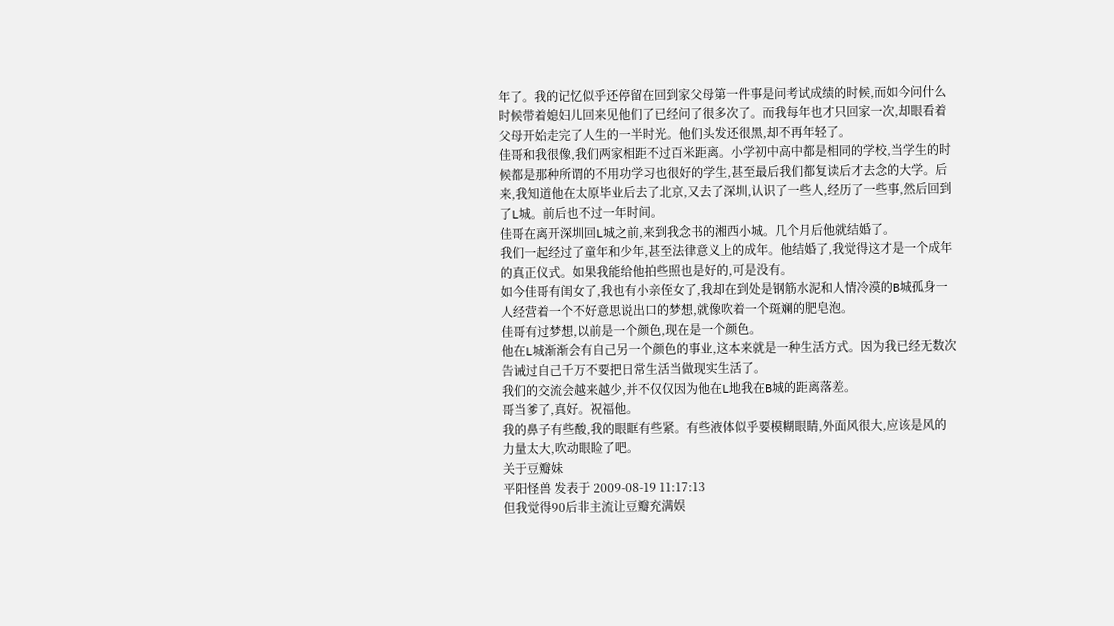年了。我的记忆似乎还停留在回到家父母第一件事是问考试成绩的时候,而如今问什么时候带着媳妇儿回来见他们了已经问了很多次了。而我每年也才只回家一次,却眼看着父母开始走完了人生的一半时光。他们头发还很黑,却不再年轻了。
佳哥和我很像,我们两家相距不过百米距离。小学初中高中都是相同的学校,当学生的时候都是那种所谓的不用功学习也很好的学生,甚至最后我们都复读后才去念的大学。后来,我知道他在太原毕业后去了北京,又去了深圳,认识了一些人,经历了一些事,然后回到了L城。前后也不过一年时间。
佳哥在离开深圳回L城之前,来到我念书的湘西小城。几个月后他就结婚了。
我们一起经过了童年和少年,甚至法律意义上的成年。他结婚了,我觉得这才是一个成年的真正仪式。如果我能给他拍些照也是好的,可是没有。
如今佳哥有闺女了,我也有小亲侄女了,我却在到处是钢筋水泥和人情冷漠的B城孤身一人经营着一个不好意思说出口的梦想,就像吹着一个斑斓的肥皂泡。
佳哥有过梦想,以前是一个颜色,现在是一个颜色。
他在L城渐渐会有自己另一个颜色的事业,这本来就是一种生活方式。因为我已经无数次告诫过自己千万不要把日常生活当做现实生活了。
我们的交流会越来越少,并不仅仅因为他在L地我在B城的距离落差。
哥当爹了,真好。祝福他。
我的鼻子有些酸,我的眼眶有些紧。有些液体似乎要模糊眼睛,外面风很大,应该是风的力量太大,吹动眼睑了吧。
关于豆瓣妹
平阳怪兽 发表于 2009-08-19 11:17:13
但我觉得90后非主流让豆瓣充满娱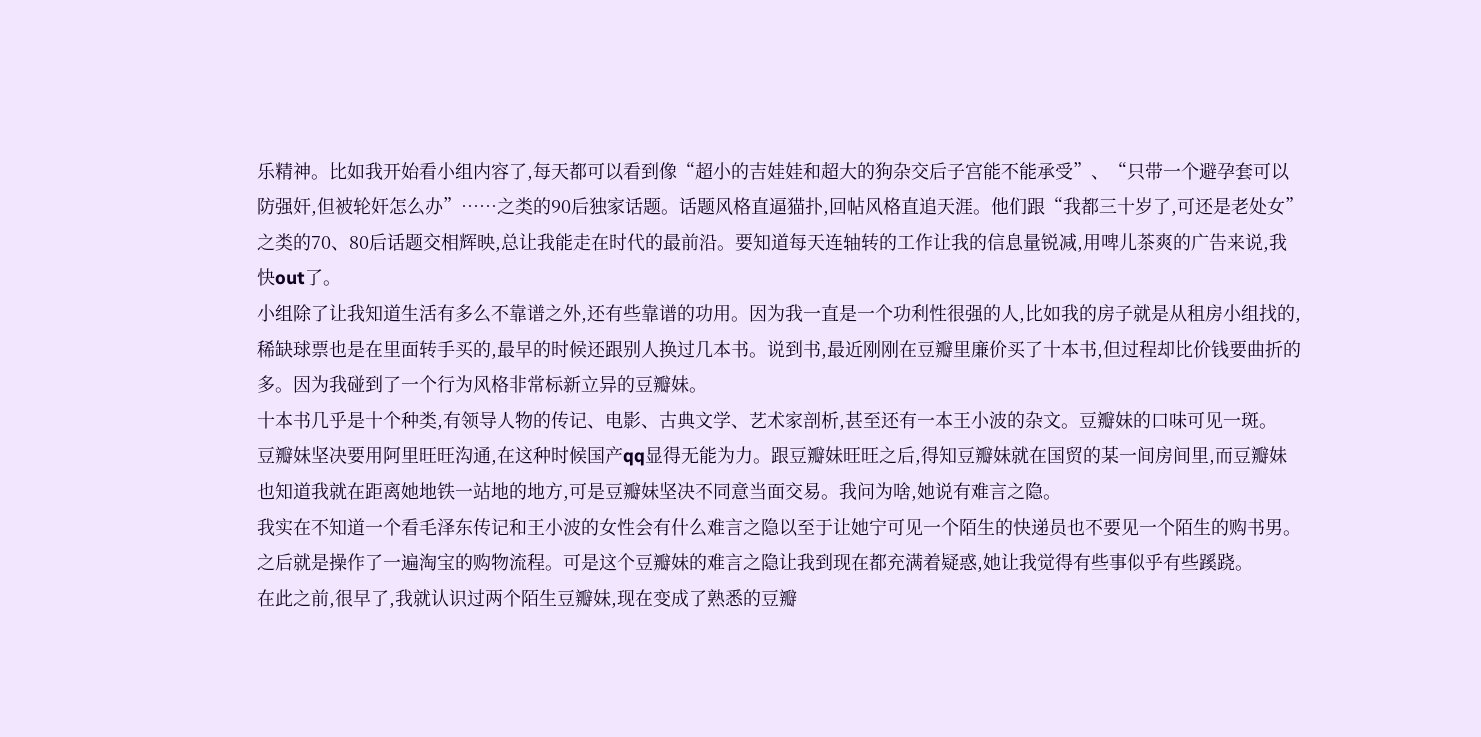乐精神。比如我开始看小组内容了,每天都可以看到像“超小的吉娃娃和超大的狗杂交后子宫能不能承受”、“只带一个避孕套可以防强奸,但被轮奸怎么办”……之类的90后独家话题。话题风格直逼猫扑,回帖风格直追天涯。他们跟“我都三十岁了,可还是老处女”之类的70、80后话题交相辉映,总让我能走在时代的最前沿。要知道每天连轴转的工作让我的信息量锐减,用啤儿茶爽的广告来说,我快out了。
小组除了让我知道生活有多么不靠谱之外,还有些靠谱的功用。因为我一直是一个功利性很强的人,比如我的房子就是从租房小组找的,稀缺球票也是在里面转手买的,最早的时候还跟别人换过几本书。说到书,最近刚刚在豆瓣里廉价买了十本书,但过程却比价钱要曲折的多。因为我碰到了一个行为风格非常标新立异的豆瓣妹。
十本书几乎是十个种类,有领导人物的传记、电影、古典文学、艺术家剖析,甚至还有一本王小波的杂文。豆瓣妹的口味可见一斑。
豆瓣妹坚决要用阿里旺旺沟通,在这种时候国产qq显得无能为力。跟豆瓣妹旺旺之后,得知豆瓣妹就在国贸的某一间房间里,而豆瓣妹也知道我就在距离她地铁一站地的地方,可是豆瓣妹坚决不同意当面交易。我问为啥,她说有难言之隐。
我实在不知道一个看毛泽东传记和王小波的女性会有什么难言之隐以至于让她宁可见一个陌生的快递员也不要见一个陌生的购书男。
之后就是操作了一遍淘宝的购物流程。可是这个豆瓣妹的难言之隐让我到现在都充满着疑惑,她让我觉得有些事似乎有些蹊跷。
在此之前,很早了,我就认识过两个陌生豆瓣妹,现在变成了熟悉的豆瓣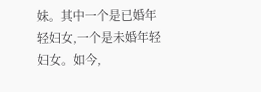妹。其中一个是已婚年轻妇女,一个是未婚年轻妇女。如今,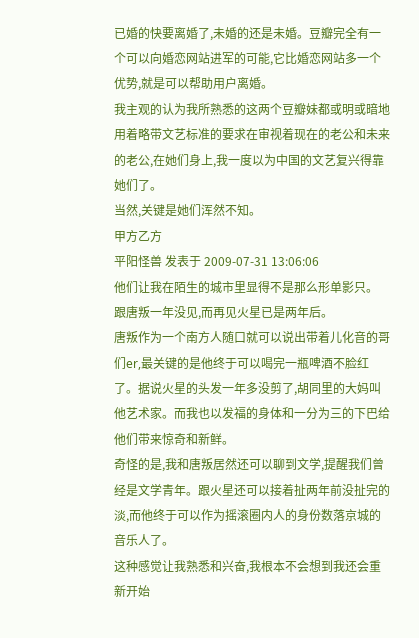已婚的快要离婚了,未婚的还是未婚。豆瓣完全有一个可以向婚恋网站进军的可能,它比婚恋网站多一个优势,就是可以帮助用户离婚。
我主观的认为我所熟悉的这两个豆瓣妹都或明或暗地用着略带文艺标准的要求在审视着现在的老公和未来的老公,在她们身上,我一度以为中国的文艺复兴得靠她们了。
当然,关键是她们浑然不知。
甲方乙方
平阳怪兽 发表于 2009-07-31 13:06:06
他们让我在陌生的城市里显得不是那么形单影只。
跟唐叛一年没见,而再见火星已是两年后。
唐叛作为一个南方人随口就可以说出带着儿化音的哥们er,最关键的是他终于可以喝完一瓶啤酒不脸红了。据说火星的头发一年多没剪了,胡同里的大妈叫他艺术家。而我也以发福的身体和一分为三的下巴给他们带来惊奇和新鲜。
奇怪的是,我和唐叛居然还可以聊到文学,提醒我们曾经是文学青年。跟火星还可以接着扯两年前没扯完的淡,而他终于可以作为摇滚圈内人的身份数落京城的音乐人了。
这种感觉让我熟悉和兴奋,我根本不会想到我还会重新开始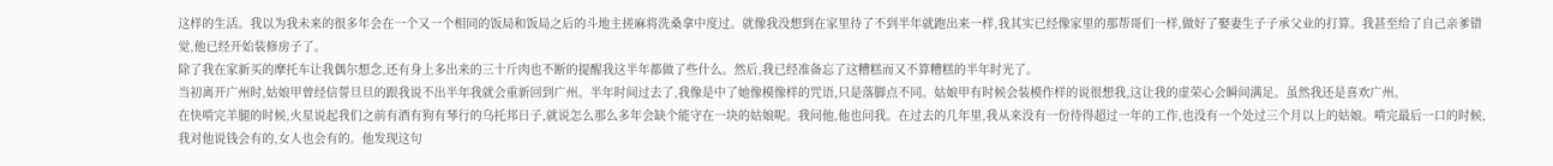这样的生活。我以为我未来的很多年会在一个又一个相同的饭局和饭局之后的斗地主搓麻将洗桑拿中度过。就像我没想到在家里待了不到半年就跑出来一样,我其实已经像家里的那帮哥们一样,做好了娶妻生子子承父业的打算。我甚至给了自己亲爹错觉,他已经开始装修房子了。
除了我在家新买的摩托车让我偶尔想念,还有身上多出来的三十斤肉也不断的提醒我这半年都做了些什么。然后,我已经准备忘了这糟糕而又不算糟糕的半年时光了。
当初离开广州时,姑娘甲曾经信誓旦旦的跟我说不出半年我就会重新回到广州。半年时间过去了,我像是中了她像模像样的咒语,只是落脚点不同。姑娘甲有时候会装模作样的说很想我,这让我的虚荣心会瞬间满足。虽然我还是喜欢广州。
在快啃完羊腿的时候,火星说起我们之前有酒有狗有琴行的乌托邦日子,就说怎么那么多年会缺个能守在一块的姑娘呢。我问他,他也问我。在过去的几年里,我从来没有一份待得超过一年的工作,也没有一个处过三个月以上的姑娘。啃完最后一口的时候,我对他说钱会有的,女人也会有的。他发现这句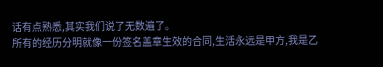话有点熟悉,其实我们说了无数遍了。
所有的经历分明就像一份签名盖章生效的合同,生活永远是甲方,我是乙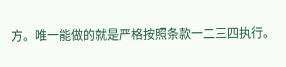方。唯一能做的就是严格按照条款一二三四执行。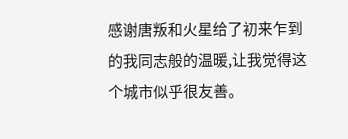感谢唐叛和火星给了初来乍到的我同志般的温暖,让我觉得这个城市似乎很友善。